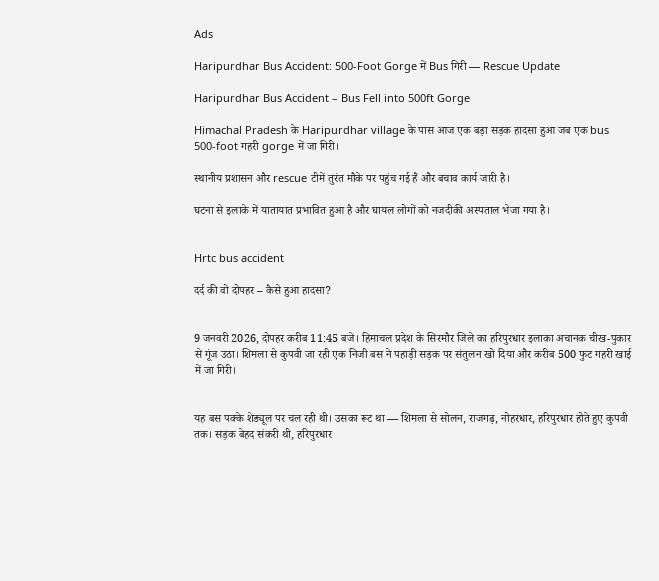Ads

Haripurdhar Bus Accident: 500-Foot Gorge में Bus गिरी — Rescue Update

Haripurdhar Bus Accident – Bus Fell into 500ft Gorge

Himachal Pradesh के Haripurdhar village के पास आज एक बड़ा सड़क हादसा हुआ जब एक bus 500-foot गहरी gorge में जा गिरी।

स्थानीय प्रशासन और rescue टीमें तुरंत मौके पर पहुंच गई हैं और बचाव कार्य जारी है।

घटना से इलाके में यातायात प्रभावित हुआ है और घायल लोगों को नजदीकी अस्पताल भेजा गया है।


Hrtc bus accident

दर्द की वो दोपहर – कैसे हुआ हादसा?


9 जनवरी 2026, दोपहर करीब 11:45 बजे। हिमाचल प्रदेश के सिरमौर जिले का हरिपुरधार इलाका अचानक चीख-पुकार से गूंज उठा। शिमला से कुपवी जा रही एक निजी बस ने पहाड़ी सड़क पर संतुलन खो दिया और करीब 500 फुट गहरी खाई में जा गिरी।


यह बस पक्के शेड्यूल पर चल रही थी। उसका रूट था — शिमला से सोलन, राजगढ़, नोहरधार, हरिपुरधार होते हुए कुपवी तक। सड़क बेहद संकरी थी, हरिपुरधार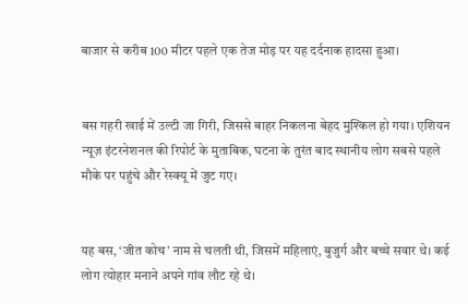बाजार से करीब 100 मीटर पहले एक तेज मोड़ पर यह दर्दनाक हादसा हुआ।


बस गहरी खाई में उल्टी जा गिरी, जिससे बाहर निकलना बेहद मुश्किल हो गया। एशियन न्यूज़ इंटरनेशनल की रिपोर्ट के मुताबिक, घटना के तुरंत बाद स्थानीय लोग सबसे पहले मौके पर पहुंचे और रेस्क्यू में जुट गए।


यह बस, ‘जीत कोच’ नाम से चलती थी, जिसमें महिलाएं, बुजुर्ग और बच्चे सवार थे। कई लोग त्योहार मनाने अपने गांव लौट रहे थे।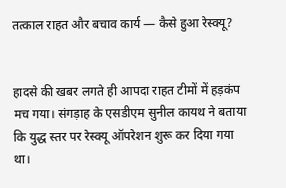तत्काल राहत और बचाव कार्य — कैसे हुआ रेस्क्यू?


हादसे की खबर लगते ही आपदा राहत टीमों में हड़कंप मच गया। संगड़ाह के एसडीएम सुनील कायथ ने बताया कि युद्ध स्तर पर रेस्क्यू ऑपरेशन शुरू कर दिया गया था।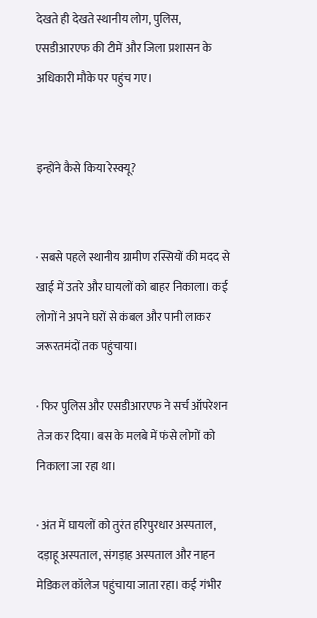देखते ही देखते स्थानीय लोग, पुलिस, एसडीआरएफ की टीमें और जिला प्रशासन के अधिकारी मौके पर पहुंच गए।


इन्होंने कैसे किया रेस्क्यू?


· सबसे पहले स्थानीय ग्रामीण रस्सियों की मदद से खाई में उतरे और घायलों को बाहर निकाला। कई लोगों ने अपने घरों से कंबल और पानी लाकर जरूरतमंदों तक पहुंचाया।

· फिर पुलिस और एसडीआरएफ ने सर्च ऑपरेशन तेज कर दिया। बस के मलबे में फंसे लोगों को निकाला जा रहा था।

· अंत में घायलों को तुरंत हरिपुरधार अस्पताल, दड़ाहू अस्पताल, संगड़ाह अस्पताल और नाहन मेडिकल कॉलेज पहुंचाया जाता रहा। कई गंभीर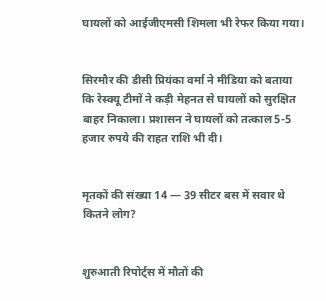घायलों को आईजीएमसी शिमला भी रेफर किया गया।


सिरमौर की डीसी प्रियंका वर्मा ने मीडिया को बताया कि रेस्क्यू टीमों ने कड़ी मेहनत से घायलों को सुरक्षित बाहर निकाला। प्रशासन ने घायलों को तत्काल 5-5 हजार रुपये की राहत राशि भी दी।


मृतकों की संख्या 14 — 39 सीटर बस में सवार थे कितने लोग?


शुरुआती रिपोर्ट्स में मौतों की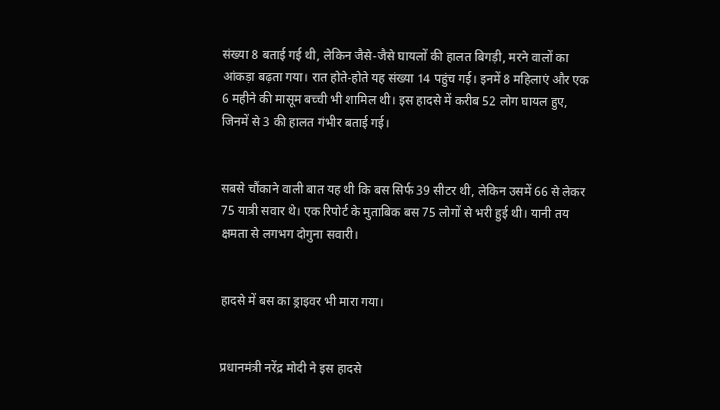संख्या 8 बताई गई थी, लेकिन जैसे-जैसे घायलों की हालत बिगड़ी, मरने वालों का आंकड़ा बढ़ता गया। रात होते-होते यह संख्या 14 पहुंच गई। इनमें 8 महिलाएं और एक 6 महीने की मासूम बच्ची भी शामिल थी। इस हादसे में करीब 52 लोग घायल हुए, जिनमें से 3 की हालत गंभीर बताई गई।


सबसे चौंकाने वाली बात यह थी कि बस सिर्फ 39 सीटर थी, लेकिन उसमें 66 से लेकर 75 यात्री सवार थे। एक रिपोर्ट के मुताबिक बस 75 लोगों से भरी हुई थी। यानी तय क्षमता से लगभग दोगुना सवारी।


हादसे में बस का ड्राइवर भी मारा गया।


प्रधानमंत्री नरेंद्र मोदी ने इस हादसे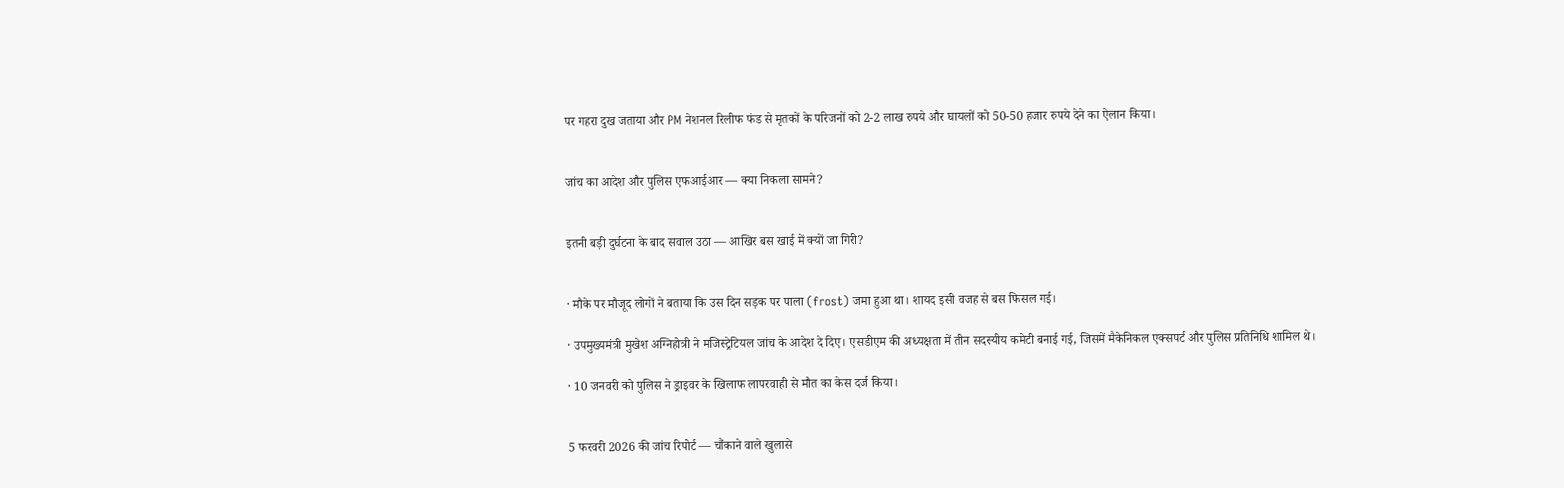पर गहरा दुख जताया और PM नेशनल रिलीफ फंड से मृतकों के परिजनों को 2-2 लाख रुपये और घायलों को 50-50 हजार रुपये देने का ऐलान किया।


जांच का आदेश और पुलिस एफआईआर — क्या निकला सामने?


इतनी बड़ी दुर्घटना के बाद सवाल उठा — आखिर बस खाई में क्यों जा गिरी?


· मौके पर मौजूद लोगों ने बताया कि उस दिन सड़क पर पाला (frost) जमा हुआ था। शायद इसी वजह से बस फिसल गई।

· उपमुख्यमंत्री मुखेश अग्निहोत्री ने मजिस्ट्रेटियल जांच के आदेश दे दिए। एसडीएम की अध्यक्षता में तीन सदस्यीय कमेटी बनाई गई, जिसमें मैकेनिकल एक्सपर्ट और पुलिस प्रतिनिधि शामिल थे।

· 10 जनवरी को पुलिस ने ड्राइवर के खिलाफ लापरवाही से मौत का केस दर्ज किया।


5 फरवरी 2026 की जांच रिपोर्ट — चौंकाने वाले खुलासे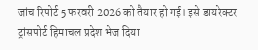जांच रिपोर्ट 5 फरवरी 2026 को तैयार हो गई। इसे डायरेक्टर ट्रांसपोर्ट हिमाचल प्रदेश भेज दिया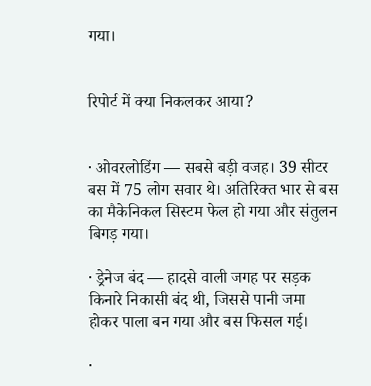गया।


रिपोर्ट में क्या निकलकर आया?


· ओवरलोडिंग — सबसे बड़ी वजह। 39 सीटर बस में 75 लोग सवार थे। अतिरिक्त भार से बस का मैकेनिकल सिस्टम फेल हो गया और संतुलन बिगड़ गया।

· ड्रेनेज बंद — हादसे वाली जगह पर सड़क किनारे निकासी बंद थी, जिससे पानी जमा होकर पाला बन गया और बस फिसल गई।

·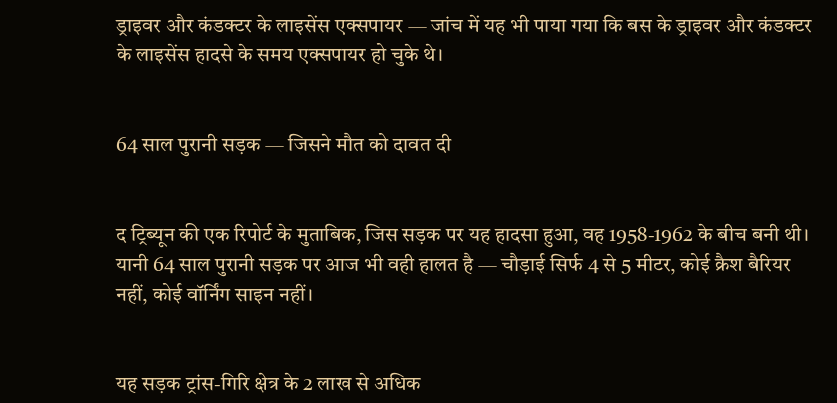ड्राइवर और कंडक्टर के लाइसेंस एक्सपायर — जांच में यह भी पाया गया कि बस के ड्राइवर और कंडक्टर के लाइसेंस हादसे के समय एक्सपायर हो चुके थे।


64 साल पुरानी सड़क — जिसने मौत को दावत दी


द ट्रिब्यून की एक रिपोर्ट के मुताबिक, जिस सड़क पर यह हादसा हुआ, वह 1958-1962 के बीच बनी थी। यानी 64 साल पुरानी सड़क पर आज भी वही हालत है — चौड़ाई सिर्फ 4 से 5 मीटर, कोई क्रैश बैरियर नहीं, कोई वॉर्निंग साइन नहीं।


यह सड़क ट्रांस-गिरि क्षेत्र के 2 लाख से अधिक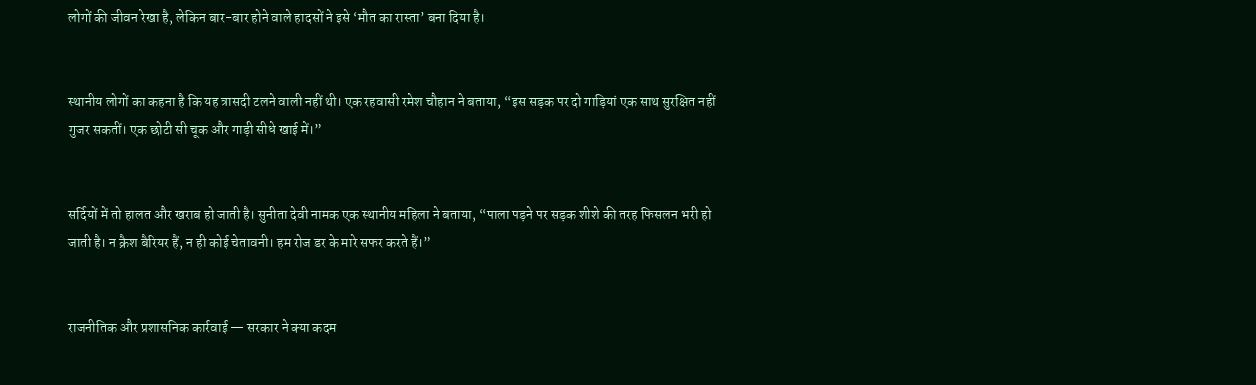लोगों की जीवन रेखा है, लेकिन बार-बार होने वाले हादसों ने इसे ‘मौत का रास्ता’ बना दिया है।


स्थानीय लोगों का कहना है कि यह त्रासदी टलने वाली नहीं थी। एक रहवासी रमेश चौहान ने बताया, “इस सड़क पर दो गाड़ियां एक साथ सुरक्षित नहीं गुजर सकतीं। एक छोटी सी चूक और गाड़ी सीधे खाई में।”


सर्दियों में तो हालत और खराब हो जाती है। सुनीता देवी नामक एक स्थानीय महिला ने बताया, “पाला पड़ने पर सड़क शीशे की तरह फिसलन भरी हो जाती है। न क्रैश बैरियर हैं, न ही कोई चेतावनी। हम रोज डर के मारे सफर करते हैं।”


राजनीतिक और प्रशासनिक कार्रवाई — सरकार ने क्या कदम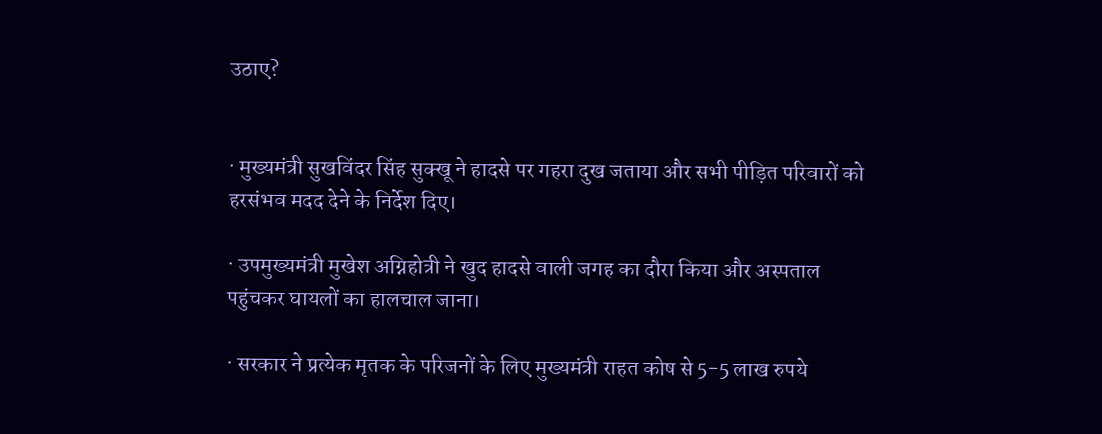उठाए?


· मुख्यमंत्री सुखविंदर सिंह सुक्खू ने हादसे पर गहरा दुख जताया और सभी पीड़ित परिवारों को हरसंभव मदद देने के निर्देश दिए।

· उपमुख्यमंत्री मुखेश अग्निहोत्री ने खुद हादसे वाली जगह का दौरा किया और अस्पताल पहुंचकर घायलों का हालचाल जाना।

· सरकार ने प्रत्येक मृतक के परिजनों के लिए मुख्यमंत्री राहत कोष से 5-5 लाख रुपये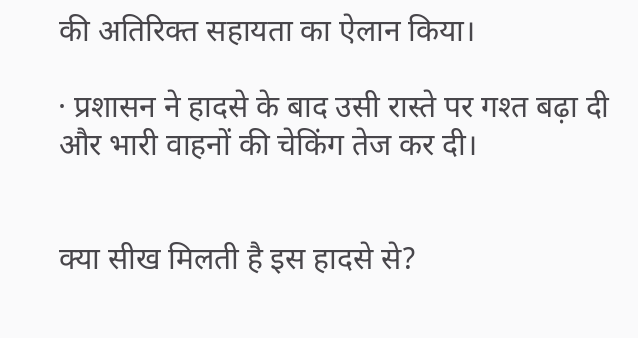की अतिरिक्त सहायता का ऐलान किया।

· प्रशासन ने हादसे के बाद उसी रास्ते पर गश्त बढ़ा दी और भारी वाहनों की चेकिंग तेज कर दी।


क्या सीख मिलती है इस हादसे से?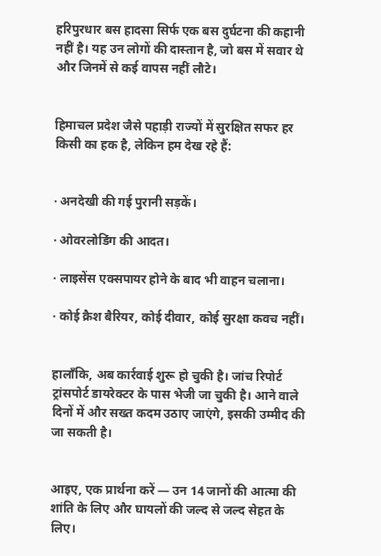हरिपुरधार बस हादसा सिर्फ एक बस दुर्घटना की कहानी नहीं है। यह उन लोगों की दास्तान है, जो बस में सवार थे और जिनमें से कई वापस नहीं लौटे।


हिमाचल प्रदेश जैसे पहाड़ी राज्यों में सुरक्षित सफर हर किसी का हक है, लेकिन हम देख रहे हैं:


· अनदेखी की गई पुरानी सड़कें।

· ओवरलोडिंग की आदत।

· लाइसेंस एक्सपायर होने के बाद भी वाहन चलाना।

· कोई क्रैश बैरियर, कोई दीवार, कोई सुरक्षा कवच नहीं।


हालाँकि, अब कार्रवाई शुरू हो चुकी है। जांच रिपोर्ट ट्रांसपोर्ट डायरेक्टर के पास भेजी जा चुकी है। आने वाले दिनों में और सख्त कदम उठाए जाएंगे, इसकी उम्मीद की जा सकती है।


आइए, एक प्रार्थना करें — उन 14 जानों की आत्मा की शांति के लिए और घायलों की जल्द से जल्द सेहत के लिए।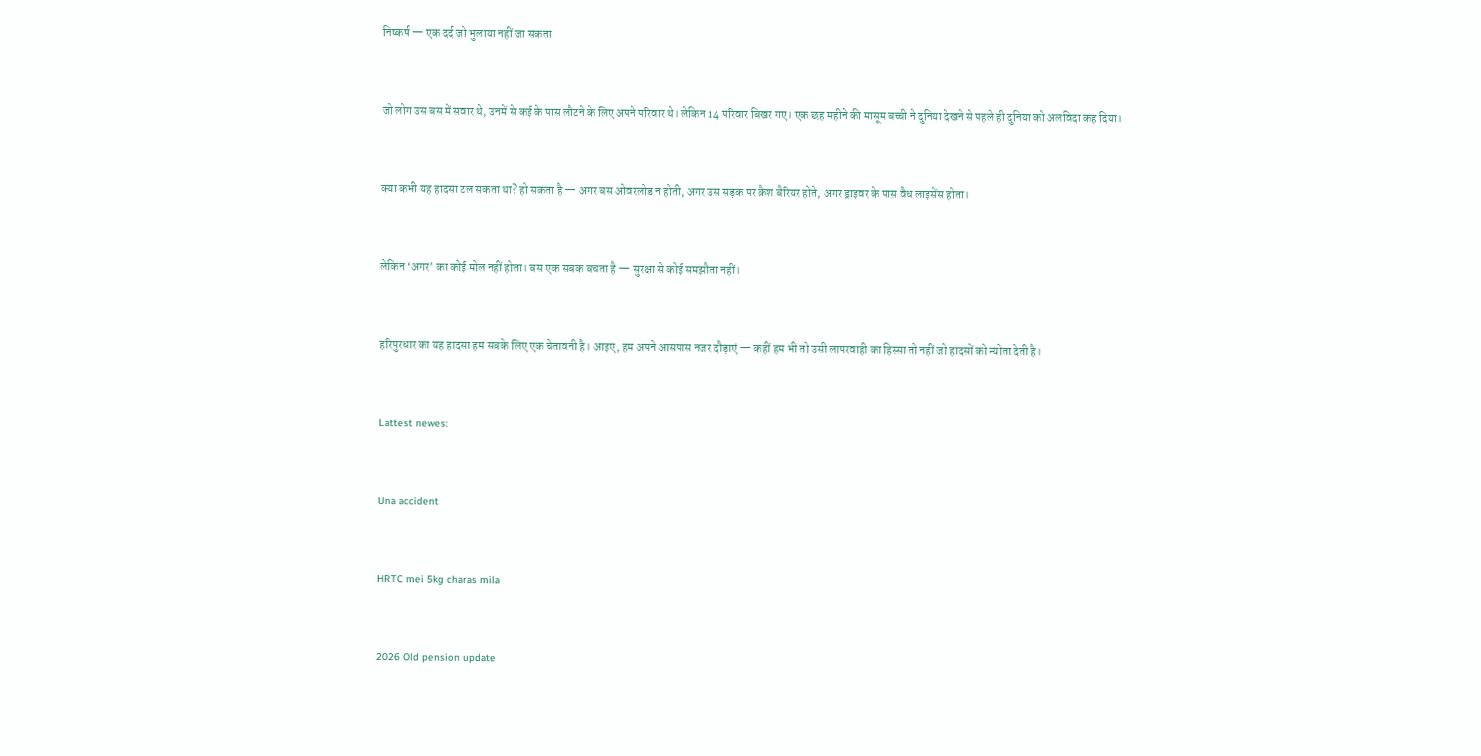निष्कर्ष — एक दर्द जो भुलाया नहीं जा सकता


जो लोग उस बस में सवार थे, उनमें से कई के पास लौटने के लिए अपने परिवार थे। लेकिन 14 परिवार बिखर गए। एक छह महीने की मासूम बच्ची ने दुनिया देखने से पहले ही दुनिया को अलविदा कह दिया।


क्या कभी यह हादसा टल सकता था? हो सकता है — अगर बस ओवरलोड न होती, अगर उस सड़क पर क्रैश बैरियर होते, अगर ड्राइवर के पास वैध लाइसेंस होता।


लेकिन ‘अगर’ का कोई मोल नहीं होता। बस एक सबक बचता है — सुरक्षा से कोई समझौता नहीं।


हरिपुरधार का यह हादसा हम सबके लिए एक चेतावनी है। आइए, हम अपने आसपास नजर दौड़ाएं — कहीं हम भी तो उसी लापरवाही का हिस्सा तो नहीं जो हादसों को न्योता देती है।


Lattest newes:


Una accident


HRTC mei 5kg charas mila


2026 Old pension update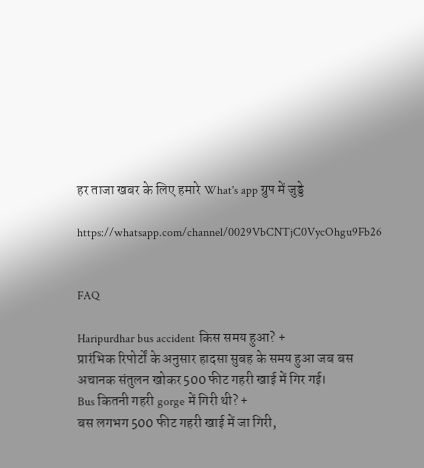हर ताजा खबर के लिए हमारे What's app ग्रुप में जुड्डे

https://whatsapp.com/channel/0029VbCNTjC0VycOhgu9Fb26


FAQ

Haripurdhar bus accident किस समय हुआ? +
प्रारंभिक रिपोर्टों के अनुसार हादसा सुबह के समय हुआ जब बस अचानक संतुलन खोकर 500 फीट गहरी खाई में गिर गई।
Bus कितनी गहरी gorge में गिरी थी? +
बस लगभग 500 फीट गहरी खाई में जा गिरी,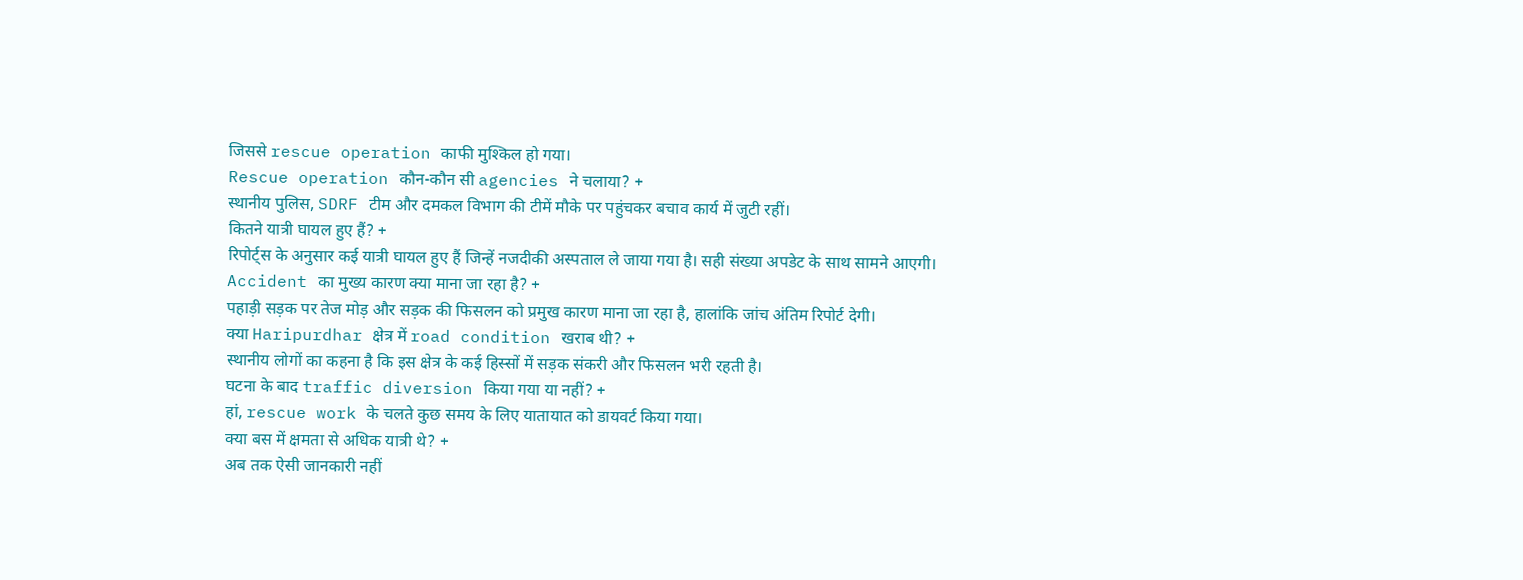जिससे rescue operation काफी मुश्किल हो गया।
Rescue operation कौन-कौन सी agencies ने चलाया? +
स्थानीय पुलिस, SDRF टीम और दमकल विभाग की टीमें मौके पर पहुंचकर बचाव कार्य में जुटी रहीं।
कितने यात्री घायल हुए हैं? +
रिपोर्ट्स के अनुसार कई यात्री घायल हुए हैं जिन्हें नजदीकी अस्पताल ले जाया गया है। सही संख्या अपडेट के साथ सामने आएगी।
Accident का मुख्य कारण क्या माना जा रहा है? +
पहाड़ी सड़क पर तेज मोड़ और सड़क की फिसलन को प्रमुख कारण माना जा रहा है, हालांकि जांच अंतिम रिपोर्ट देगी।
क्या Haripurdhar क्षेत्र में road condition खराब थी? +
स्थानीय लोगों का कहना है कि इस क्षेत्र के कई हिस्सों में सड़क संकरी और फिसलन भरी रहती है।
घटना के बाद traffic diversion किया गया या नहीं? +
हां, rescue work के चलते कुछ समय के लिए यातायात को डायवर्ट किया गया।
क्या बस में क्षमता से अधिक यात्री थे? +
अब तक ऐसी जानकारी नहीं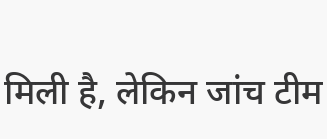मिली है, लेकिन जांच टीम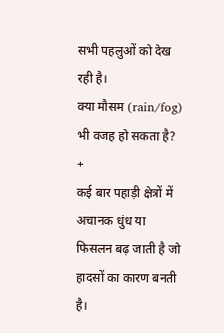सभी पहलुओं को देख रही है।
क्या मौसम (rain/fog) भी वजह हो सकता है? +
कई बार पहाड़ी क्षेत्रों में अचानक धुंध या फिसलन बढ़ जाती है जो हादसों का कारण बनती है।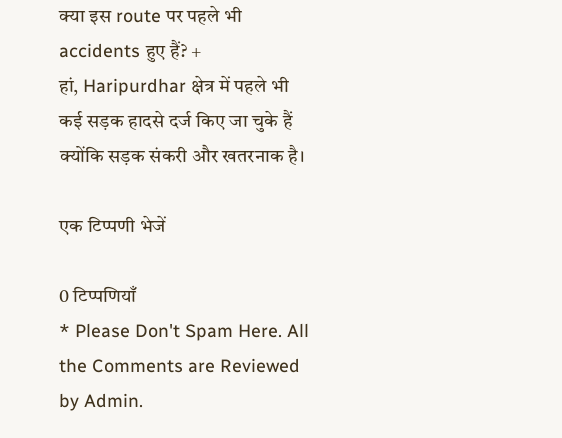क्या इस route पर पहले भी accidents हुए हैं? +
हां, Haripurdhar क्षेत्र में पहले भी कई सड़क हादसे दर्ज किए जा चुके हैं क्योंकि सड़क संकरी और खतरनाक है।

एक टिप्पणी भेजें

0 टिप्पणियाँ
* Please Don't Spam Here. All the Comments are Reviewed by Admin.